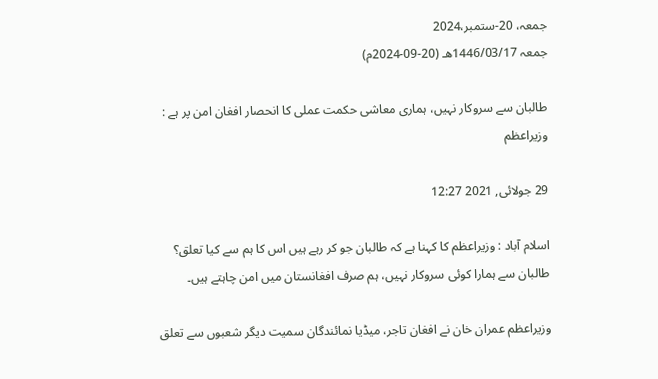جمعہ، 20-ستمبر،2024
جمعہ 1446/03/17هـ (20-09-2024م)

طالبان سے سروکار نہیں، ہماری معاشی حکمت عملی کا انحصار افغان امن پر ہے : وزیراعظم

29 جولائی, 2021 12:27

اسلام آباد : وزیراعظم کا کہنا ہے کہ طالبان جو کر رہے ہیں اس کا ہم سے کیا تعلق؟ طالبان سے ہمارا کوئی سروکار نہیں، ہم صرف افغانستان میں امن چاہتے ہیں۔

وزیراعظم عمران خان نے افغان تاجر، میڈیا نمائندگان سمیت دیگر شعبوں سے تعلق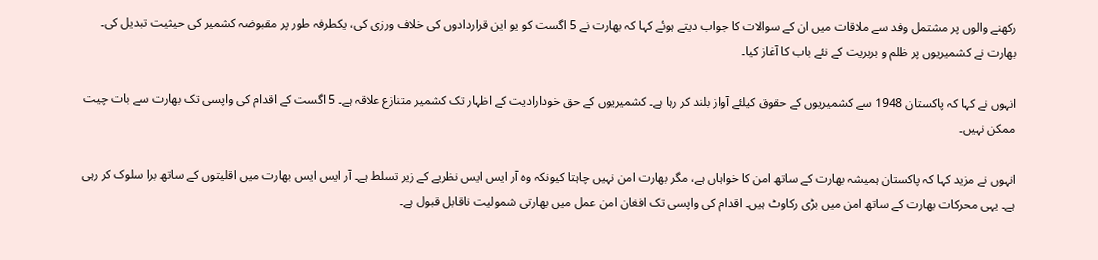رکھنے والوں پر مشتمل وفد سے ملاقات میں ان کے سوالات کا جواب دیتے ہوئے کہا کہ بھارت نے 5 اگست کو یو این قراردادوں کی خلاف ورزی کی، یکطرفہ طور پر مقبوضہ کشمیر کی حیثیت تبدیل کی۔ بھارت نے کشمیریوں پر ظلم و بربریت کے نئے باب کا آغاز کیا۔

انہوں نے کہا کہ پاکستان 1948 سے کشمیریوں کے حقوق کیلئے آواز بلند کر رہا ہے۔ کشمیریوں کے حق خودارادیت کے اظہار تک کشمیر متنازع علاقہ ہے۔ 5 اگست کے اقدام کی واپسی تک بھارت سے بات چیت ممکن نہیں۔

انہوں نے مزید کہا کہ پاکستان ہمیشہ بھارت کے ساتھ امن کا خواہاں ہے، مگر بھارت امن نہیں چاہتا کیونکہ وہ آر ایس ایس نظریے کے زیر تسلط ہے۔ آر ایس ایس بھارت میں اقلیتوں کے ساتھ برا سلوک کر رہی ہے۔ یہی محرکات بھارت کے ساتھ امن میں بڑی رکاوٹ ہیں۔ اقدام کی واپسی تک افغان امن عمل میں بھارتی شمولیت ناقابل قبول ہے۔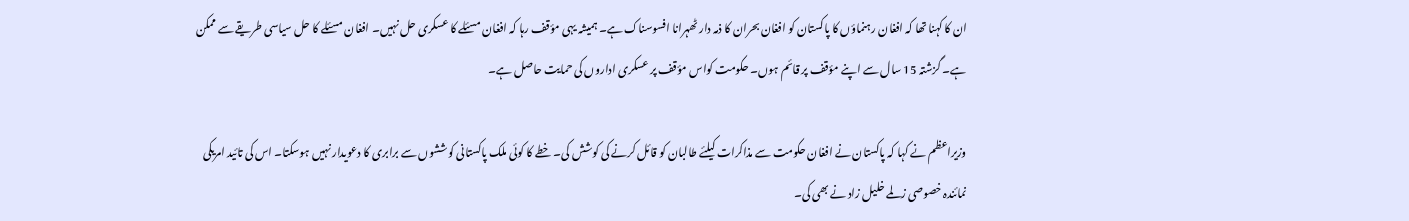ان کا کہنا تھا کہ افغان رہنماؤں کا پاکستان کو افغان بحران کا ذمہ دار ٹھہرانا افسوسناک ہے۔ ہمیشہ یہی مؤقف رہا کہ افغان مسئلے کا عسکری حل نہیں۔ افغان مسئلے کا حل سیاسی طریقے سے ممکن ہے۔ گزشتہ 15 سال سے اپنے مؤقف پر قائم ہوں۔ حکومت کواس مؤقف پر عسکری اداروں کی حمایت حاصل ہے۔

وزیراعظم نے کہا کہ پاکستان نے افغان حکومت سے مذاکرات کیلئے طالبان کو قائل کرنے کی کوشش کی۔ خطے کا کوئی ملک پاکستانی کوششوں سے برابری کا دعویدار نہیں ہوسکتا۔ اس کی تائید امریکی نمائندہ خصوصی زلمے خلیل زاد نے بھی کی۔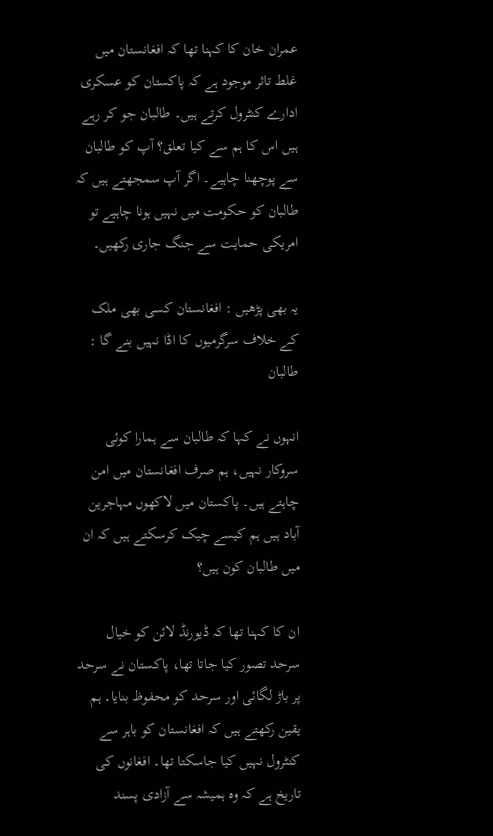عمران خان کا کہنا تھا کہ افغانستان میں غلط تاثر موجود ہے کہ پاکستان کو عسکری ادارے کنٹرول کرتے ہیں۔ طالبان جو کر رہے ہیں اس کا ہم سے کیا تعلق؟ آپ کو طالبان سے پوچھنا چاہیے۔ اگر آپ سمجھتے ہیں کہ طالبان کو حکومت میں نہیں ہونا چاہیے تو امریکی حمایت سے جنگ جاری رکھیں۔

یہ بھی پڑھیں : افغانستان کسی بھی ملک کے خلاف سرگرميوں کا اڈا نہيں بنے گا : طالبان

انہوں نے کہا کہ طالبان سے ہمارا کوئی سروکار نہیں، ہم صرف افغانستان میں امن چاہتے ہیں۔ پاکستان میں لاکھوں مہاجرین آباد ہیں ہم کیسے چیک کرسکتے ہیں کہ ان میں طالبان کون ہیں؟

ان کا کہنا تھا کہ ڈیورنڈ لائن کو خیال سرحد تصور کیا جاتا تھا، پاکستان نے سرحد پر باڑ لگائی اور سرحد کو محفوظ بنایا۔ ہم یقین رکھتے ہیں کہ افغانستان کو باہر سے کنٹرول نہیں کیا جاسکتا تھا۔ افغانوں کی تاریخ ہے کہ وہ ہمیشہ سے آزادی پسند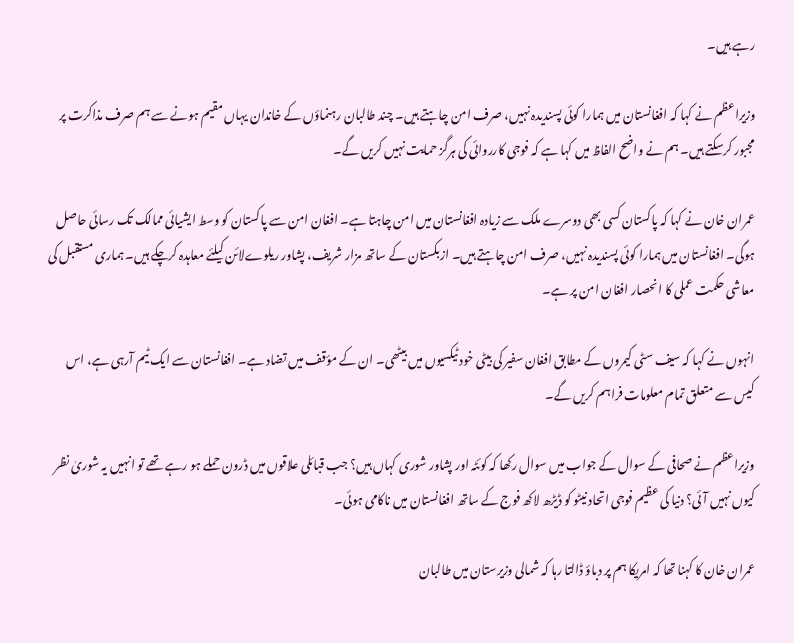رہے ہیں۔

وزیراعظم نے کہا کہ افغانستان میں ہمارا کوئی پسندیدہ نہیں، صرف امن چاہتے ہیں۔ چند طالبان رہنماؤں کے خاندان یہاں مقیم ہونے سے ہم صرف مذاکرت پر مجبور کرسکتے ہیں۔ ہم نے واضح الفاظ میں کہا ہے کہ فوجی کارروائی کی ہرگز حمایت نہیں کریں گے۔

عمران خان نے کہا کہ پاکستان کسی بھی دوسرے ملک سے زیادہ افغانستان میں امن چاہتا ہے۔ افغان امن سے پاکستان کو وسط ایشیائی ممالک تک رسائی حاصل ہوگی۔ افغانستان میں ہمارا کوئی پسندیدہ نہیں، صرف امن چاہتے ہیں۔ ازبکستان کے ساتھ مزار شریف، پشاور ریلوےلائن کیلئے معاہدہ کرچکے ہیں۔ ہماری مستقبل کی معاشی حکمت عملی کا انحصار افغان امن پر ہے۔

انہوں نے کہا کہ سیف سٹی کیمروں کے مطابق افغان سفیر کی بیٹی خود ٹیکسیوں میں بیٹھی۔ ان کے مؤقف میں تضاد ہے۔ افغانستان سے ایک ٹیم آرہی ہے، اس کیس سے متعلق تمام معلومات فراہم کریں گے۔

وزیراعظم نے صحافی کے سوال کے جواب میں سوال رکھا کہ کوئٹہ اور پشاور شوری کہاں ہیں؟ جب قبائلی علاقوں میں ڈرون حملے ہو رہے تھے تو انہیں یہ شوریٰ نظر کیوں نہیں آئی؟ دنیا کی عظیم فوجی اتحاد نیٹو کو ڈیڑھ لاکھ فوج کے ساتھ افغانستان میں ناکامی ہوئی۔

عمران خان کا کہنا تھا کہ امریکا ہم پر دباؤ ڈالتا رہا کہ شمالی وزیرستان میں طالبان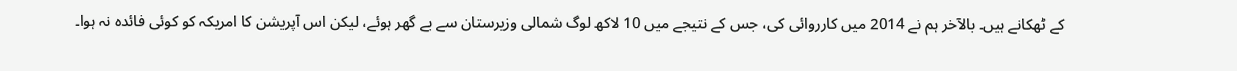کے ٹھکانے ہیں۔ بالآخر ہم نے 2014 میں کارروائی کی، جس کے نتیجے میں 10 لاکھ لوگ شمالی وزیرستان سے بے گھر ہوئے، لیکن اس آپریشن کا امریکہ کو کوئی فائدہ نہ ہوا۔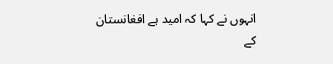انہوں نے کہا کہ امید ہے افغانستان کے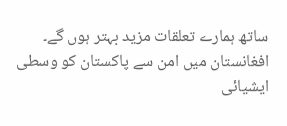ساتھ ہمارے تعلقات مزید بہتر ہوں گے۔ افغانستان میں امن سے پاکستان کو وسطی ایشیائی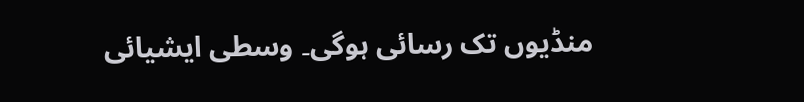منڈیوں تک رسائی ہوگی۔ وسطی ایشیائی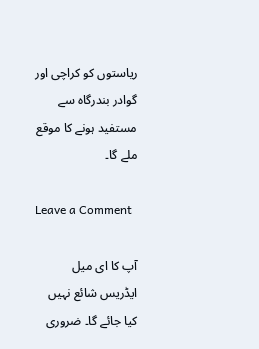ریاستوں کو کراچی اور گوادر بندرگاہ سے مستفید ہونے کا موقع ملے گا۔

Leave a Comment

آپ کا ای میل ایڈریس شائع نہیں کیا جائے گا۔ ضروری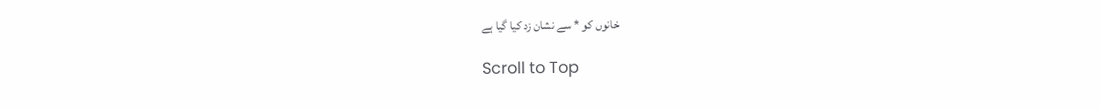خانوں کو * سے نشان زد کیا گیا ہے

Scroll to Top